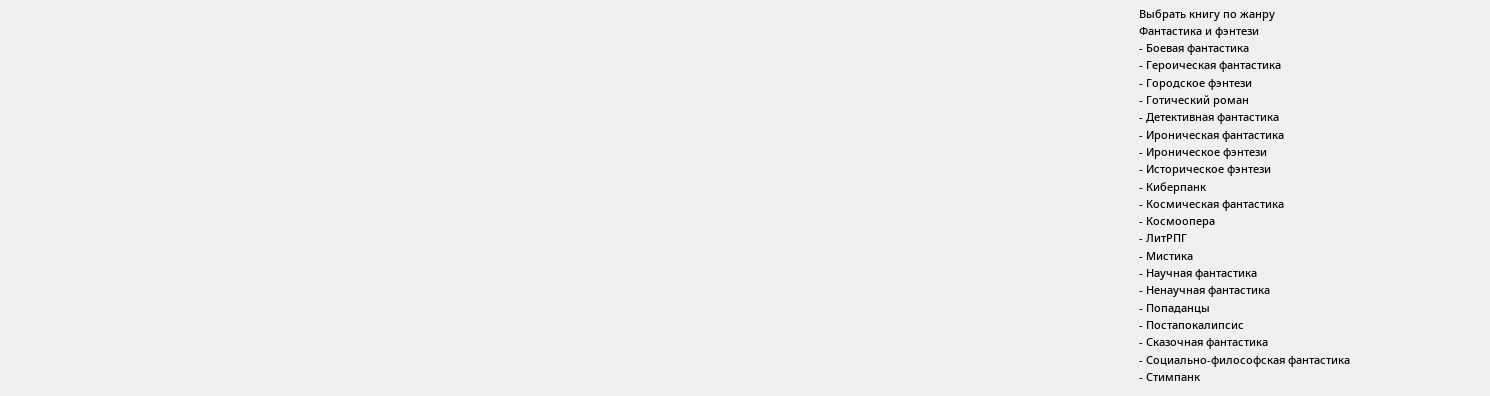Выбрать книгу по жанру
Фантастика и фэнтези
- Боевая фантастика
- Героическая фантастика
- Городское фэнтези
- Готический роман
- Детективная фантастика
- Ироническая фантастика
- Ироническое фэнтези
- Историческое фэнтези
- Киберпанк
- Космическая фантастика
- Космоопера
- ЛитРПГ
- Мистика
- Научная фантастика
- Ненаучная фантастика
- Попаданцы
- Постапокалипсис
- Сказочная фантастика
- Социально-философская фантастика
- Стимпанк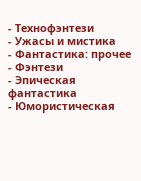- Технофэнтези
- Ужасы и мистика
- Фантастика: прочее
- Фэнтези
- Эпическая фантастика
- Юмористическая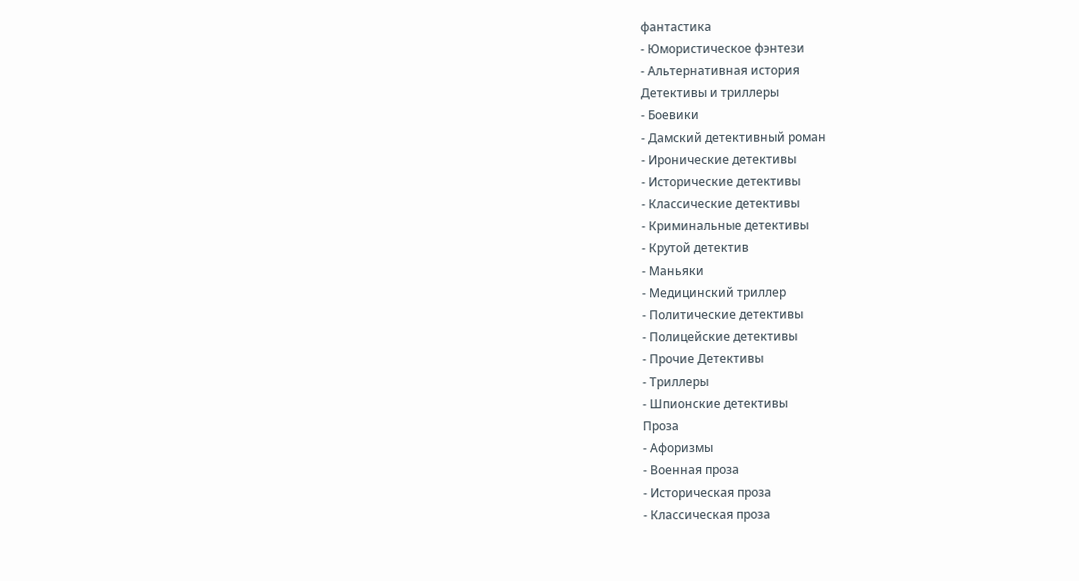фантастика
- Юмористическое фэнтези
- Альтернативная история
Детективы и триллеры
- Боевики
- Дамский детективный роман
- Иронические детективы
- Исторические детективы
- Классические детективы
- Криминальные детективы
- Крутой детектив
- Маньяки
- Медицинский триллер
- Политические детективы
- Полицейские детективы
- Прочие Детективы
- Триллеры
- Шпионские детективы
Проза
- Афоризмы
- Военная проза
- Историческая проза
- Классическая проза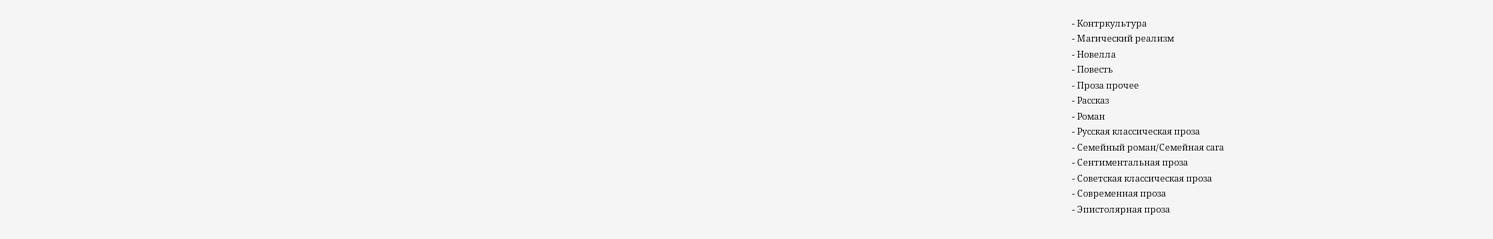- Контркультура
- Магический реализм
- Новелла
- Повесть
- Проза прочее
- Рассказ
- Роман
- Русская классическая проза
- Семейный роман/Семейная сага
- Сентиментальная проза
- Советская классическая проза
- Современная проза
- Эпистолярная проза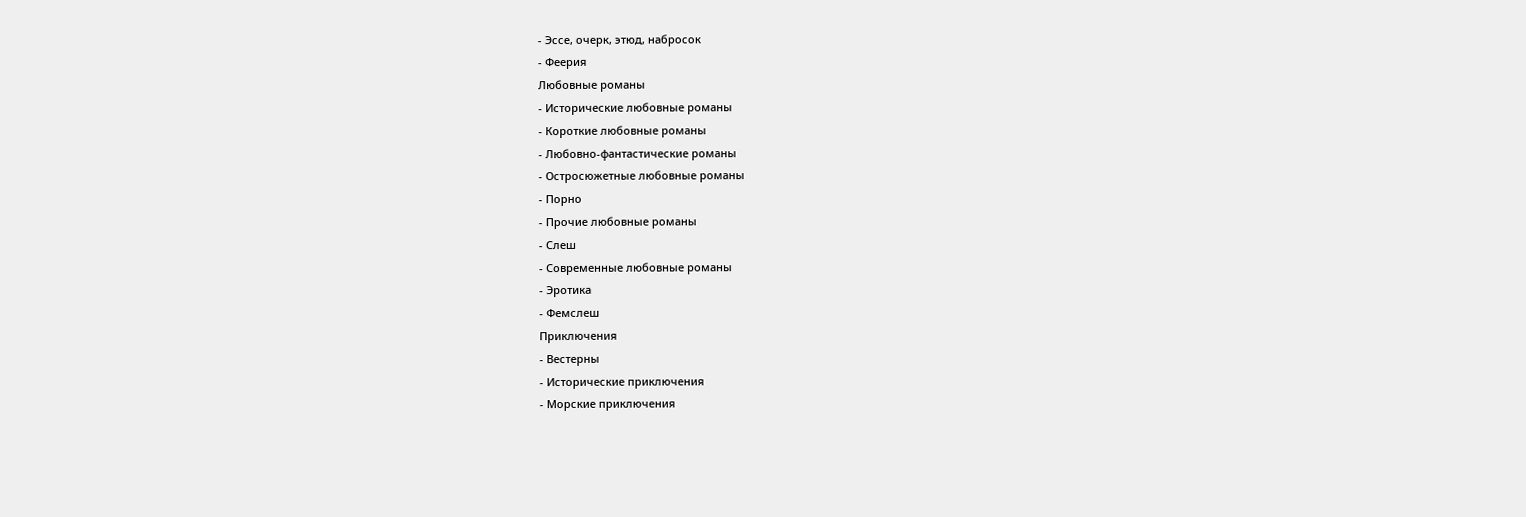- Эссе, очерк, этюд, набросок
- Феерия
Любовные романы
- Исторические любовные романы
- Короткие любовные романы
- Любовно-фантастические романы
- Остросюжетные любовные романы
- Порно
- Прочие любовные романы
- Слеш
- Современные любовные романы
- Эротика
- Фемслеш
Приключения
- Вестерны
- Исторические приключения
- Морские приключения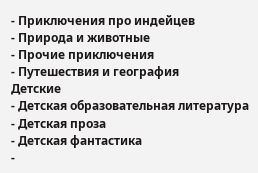- Приключения про индейцев
- Природа и животные
- Прочие приключения
- Путешествия и география
Детские
- Детская образовательная литература
- Детская проза
- Детская фантастика
-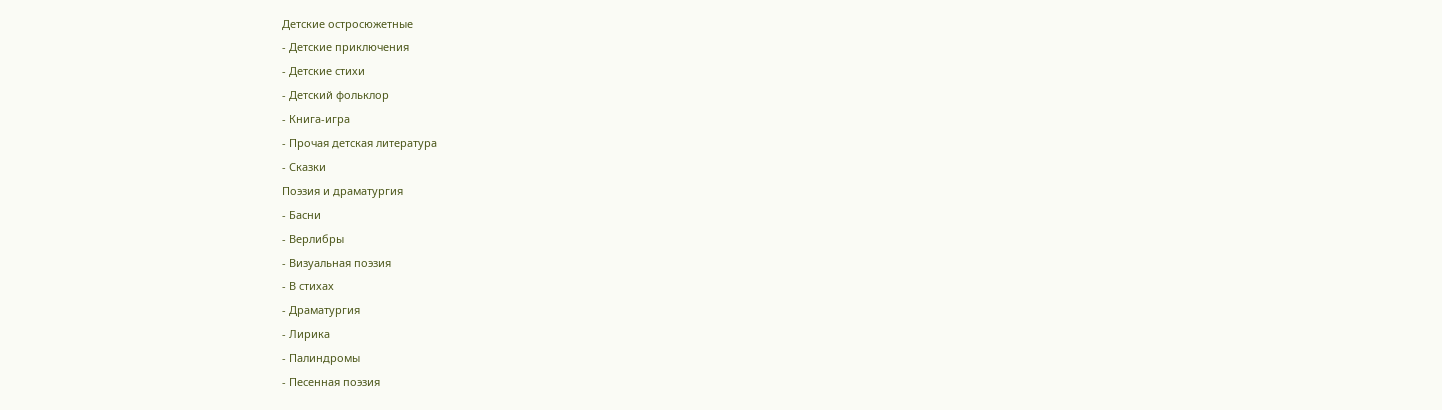Детские остросюжетные
- Детские приключения
- Детские стихи
- Детский фольклор
- Книга-игра
- Прочая детская литература
- Сказки
Поэзия и драматургия
- Басни
- Верлибры
- Визуальная поэзия
- В стихах
- Драматургия
- Лирика
- Палиндромы
- Песенная поэзия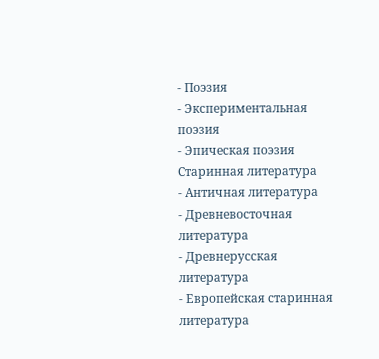- Поэзия
- Экспериментальная поэзия
- Эпическая поэзия
Старинная литература
- Античная литература
- Древневосточная литература
- Древнерусская литература
- Европейская старинная литература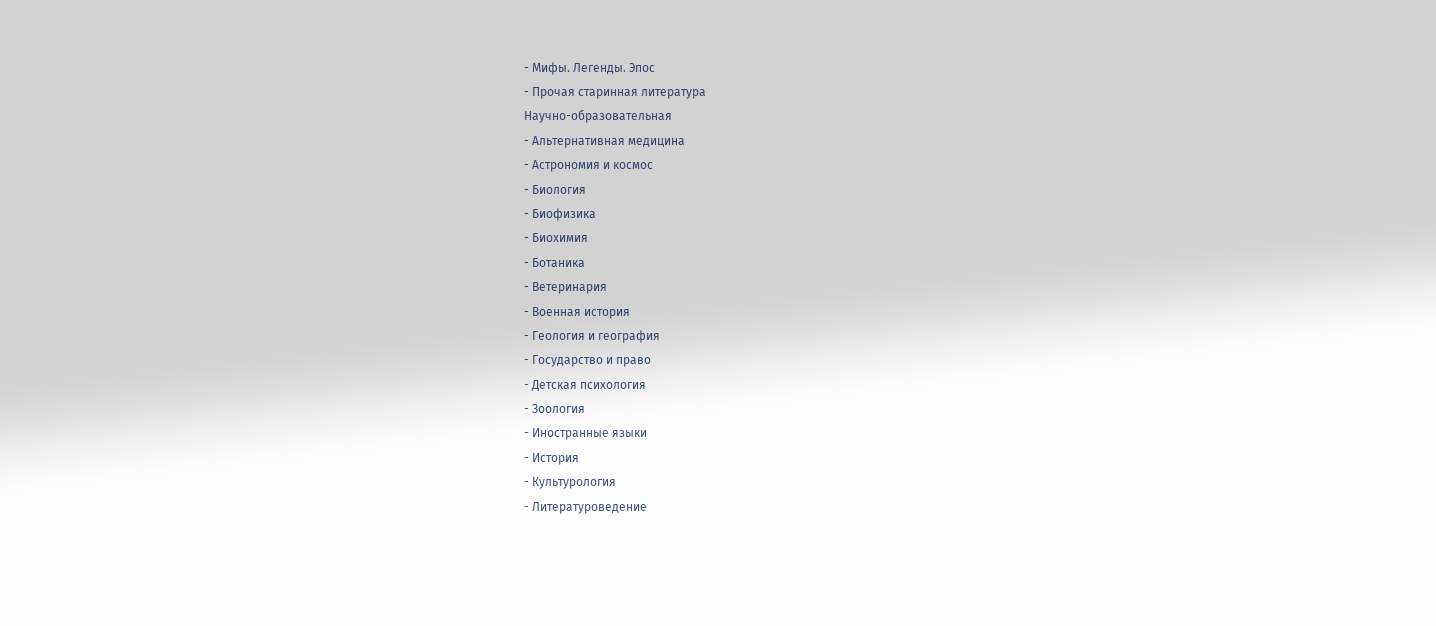- Мифы. Легенды. Эпос
- Прочая старинная литература
Научно-образовательная
- Альтернативная медицина
- Астрономия и космос
- Биология
- Биофизика
- Биохимия
- Ботаника
- Ветеринария
- Военная история
- Геология и география
- Государство и право
- Детская психология
- Зоология
- Иностранные языки
- История
- Культурология
- Литературоведение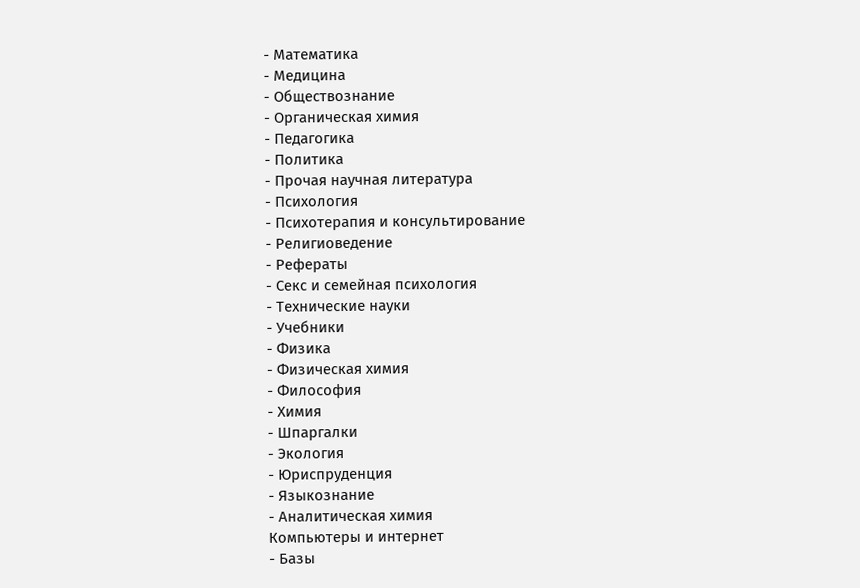- Математика
- Медицина
- Обществознание
- Органическая химия
- Педагогика
- Политика
- Прочая научная литература
- Психология
- Психотерапия и консультирование
- Религиоведение
- Рефераты
- Секс и семейная психология
- Технические науки
- Учебники
- Физика
- Физическая химия
- Философия
- Химия
- Шпаргалки
- Экология
- Юриспруденция
- Языкознание
- Аналитическая химия
Компьютеры и интернет
- Базы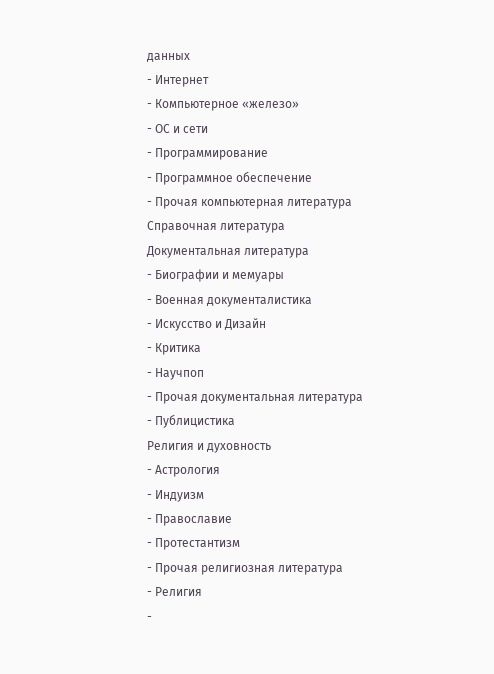данных
- Интернет
- Компьютерное «железо»
- ОС и сети
- Программирование
- Программное обеспечение
- Прочая компьютерная литература
Справочная литература
Документальная литература
- Биографии и мемуары
- Военная документалистика
- Искусство и Дизайн
- Критика
- Научпоп
- Прочая документальная литература
- Публицистика
Религия и духовность
- Астрология
- Индуизм
- Православие
- Протестантизм
- Прочая религиозная литература
- Религия
-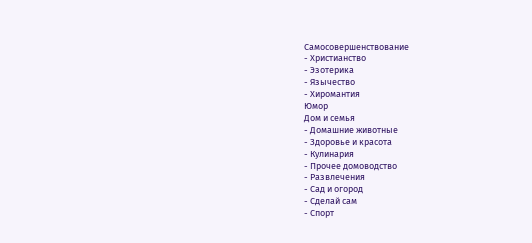Самосовершенствование
- Христианство
- Эзотерика
- Язычество
- Хиромантия
Юмор
Дом и семья
- Домашние животные
- Здоровье и красота
- Кулинария
- Прочее домоводство
- Развлечения
- Сад и огород
- Сделай сам
- Спорт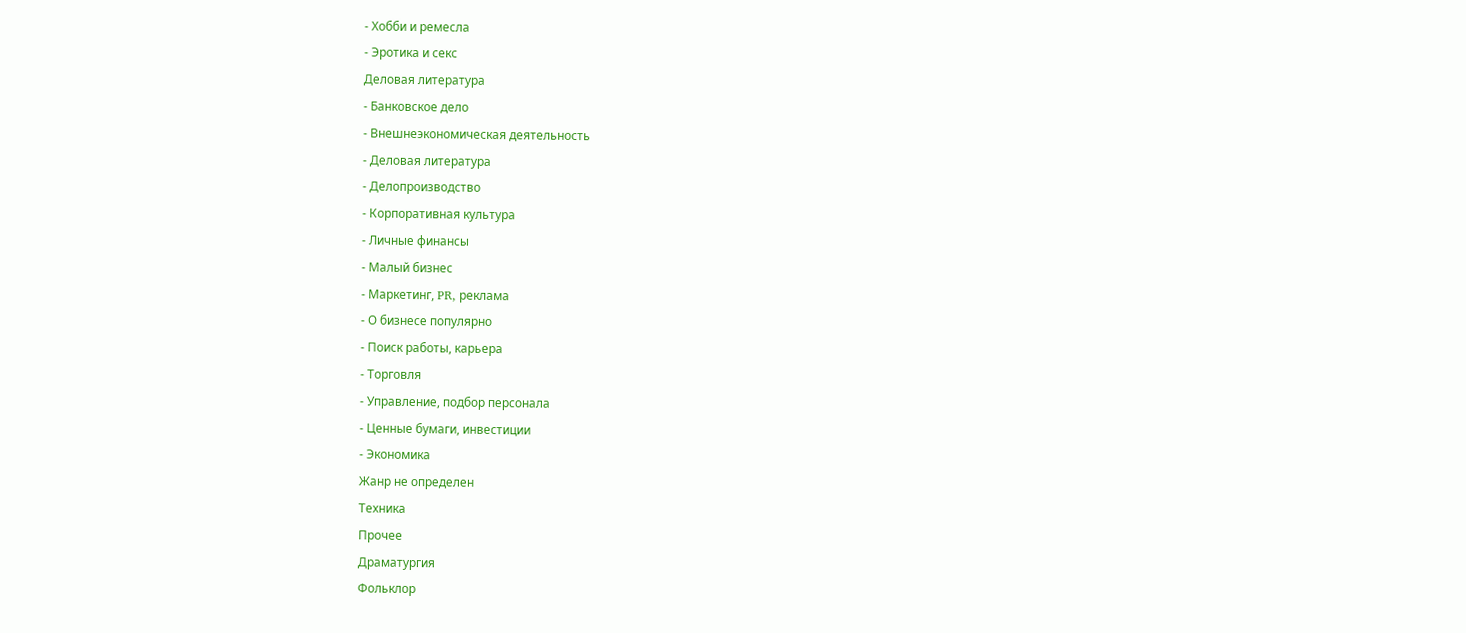- Хобби и ремесла
- Эротика и секс
Деловая литература
- Банковское дело
- Внешнеэкономическая деятельность
- Деловая литература
- Делопроизводство
- Корпоративная культура
- Личные финансы
- Малый бизнес
- Маркетинг, PR, реклама
- О бизнесе популярно
- Поиск работы, карьера
- Торговля
- Управление, подбор персонала
- Ценные бумаги, инвестиции
- Экономика
Жанр не определен
Техника
Прочее
Драматургия
Фольклор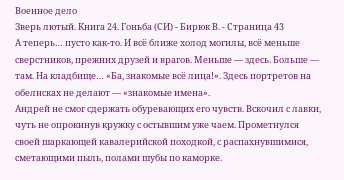Военное дело
Зверь лютый. Книга 24. Гоньба (СИ) - Бирюк В. - Страница 43
А теперь… пусто как-то. И всё ближе холод могилы, всё меньше сверстников, прежних друзей и врагов. Меньше — здесь. Больше — там. На кладбище… «Ба, знакомые всё лица!». Здесь портретов на обелисках не делают — «знакомые имена».
Андрей не смог сдержать обуревающих его чувств. Вскочил с лавки, чуть не опрокинув кружку с остывшим уже чаем. Прометнулся своей шаркающей кавалерийской походкой, с распахнувшимися, сметающими пыль, полами шубы по каморке.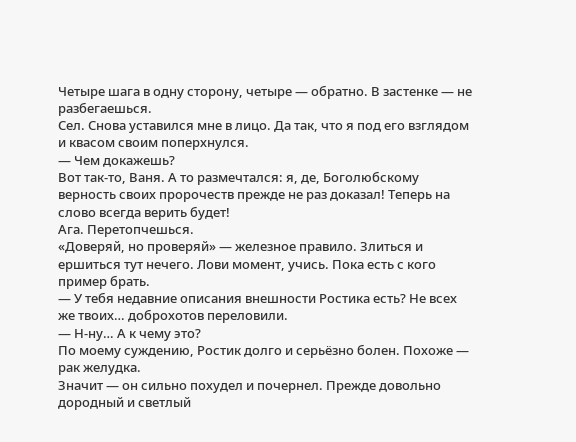Четыре шага в одну сторону, четыре — обратно. В застенке — не разбегаешься.
Сел. Снова уставился мне в лицо. Да так, что я под его взглядом и квасом своим поперхнулся.
— Чем докажешь?
Вот так-то, Ваня. А то размечтался: я, де, Боголюбскому верность своих пророчеств прежде не раз доказал! Теперь на слово всегда верить будет!
Ага. Перетопчешься.
«Доверяй, но проверяй» — железное правило. Злиться и ершиться тут нечего. Лови момент, учись. Пока есть с кого пример брать.
— У тебя недавние описания внешности Ростика есть? Не всех же твоих… доброхотов переловили.
— Н-ну… А к чему это?
По моему суждению, Ростик долго и серьёзно болен. Похоже — рак желудка.
Значит — он сильно похудел и почернел. Прежде довольно дородный и светлый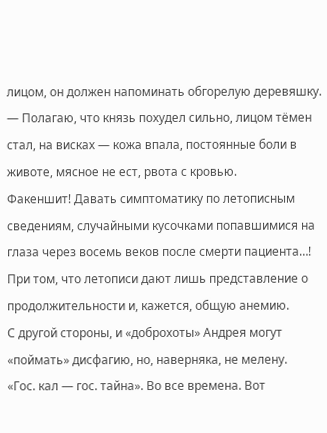лицом, он должен напоминать обгорелую деревяшку.
— Полагаю, что князь похудел сильно, лицом тёмен стал, на висках — кожа впала, постоянные боли в животе, мясное не ест, рвота с кровью.
Факеншит! Давать симптоматику по летописным сведениям, случайными кусочками попавшимися на глаза через восемь веков после смерти пациента…! При том, что летописи дают лишь представление о продолжительности и, кажется, общую анемию.
С другой стороны, и «доброхоты» Андрея могут «поймать» дисфагию, но, наверняка, не мелену.
«Гос. кал — гос. тайна». Во все времена. Вот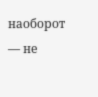наоборот — не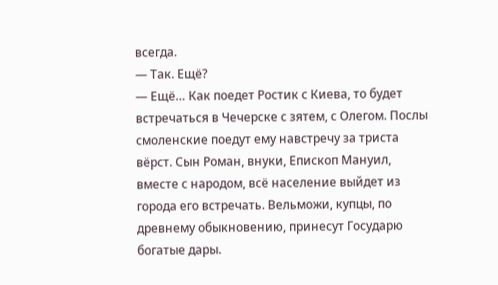всегда.
— Так. Ещё?
— Ещё… Как поедет Ростик с Киева, то будет встречаться в Чечерске с зятем, с Олегом. Послы смоленские поедут ему навстречу за триста вёрст. Сын Роман, внуки, Епископ Мануил, вместе с народом, всё население выйдет из города его встречать. Вельможи, купцы, по древнему обыкновению, принесут Государю богатые дары.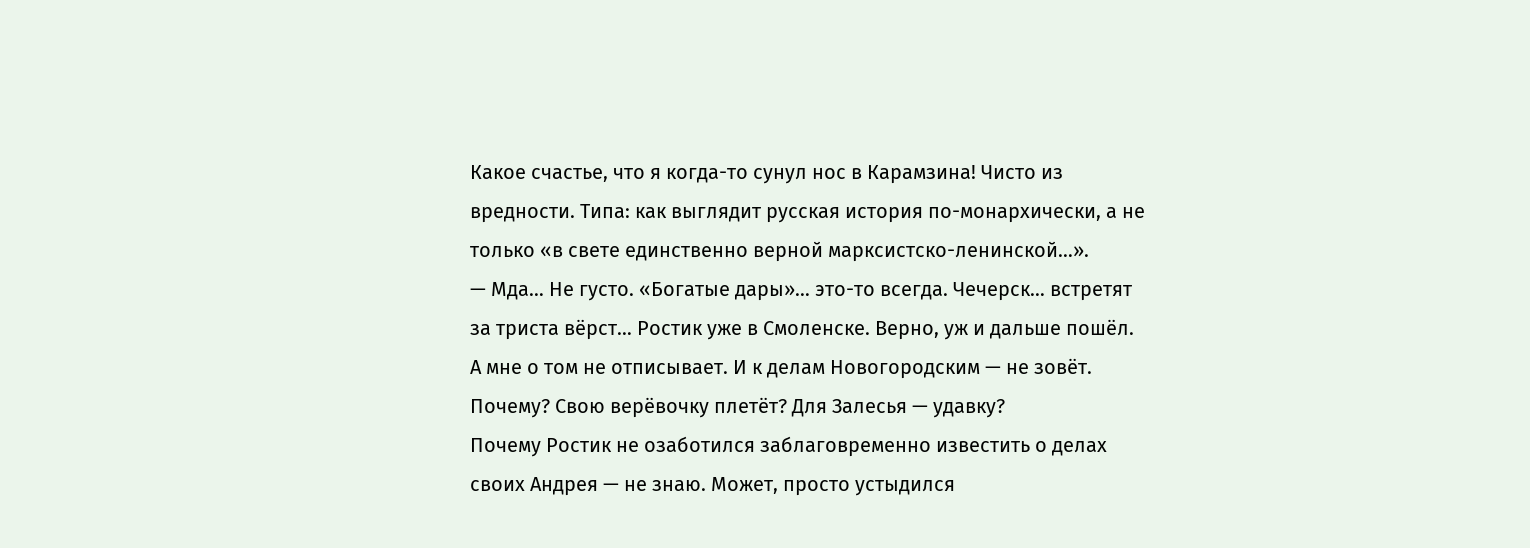Какое счастье, что я когда-то сунул нос в Карамзина! Чисто из вредности. Типа: как выглядит русская история по-монархически, а не только «в свете единственно верной марксистско-ленинской…».
— Мда… Не густо. «Богатые дары»… это-то всегда. Чечерск… встретят за триста вёрст… Ростик уже в Смоленске. Верно, уж и дальше пошёл. А мне о том не отписывает. И к делам Новогородским — не зовёт. Почему? Свою верёвочку плетёт? Для Залесья — удавку?
Почему Ростик не озаботился заблаговременно известить о делах своих Андрея — не знаю. Может, просто устыдился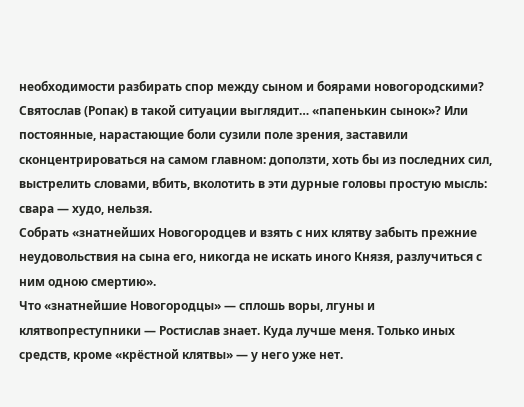необходимости разбирать спор между сыном и боярами новогородскими? Святослав (Ропак) в такой ситуации выглядит… «папенькин сынок»? Или постоянные, нарастающие боли сузили поле зрения, заставили сконцентрироваться на самом главном: доползти, хоть бы из последних сил, выстрелить словами, вбить, вколотить в эти дурные головы простую мысль: свара — худо, нельзя.
Собрать «знатнейших Новогородцев и взять с них клятву забыть прежние неудовольствия на сына его, никогда не искать иного Князя, разлучиться с ним одною смертию».
Что «знатнейшие Новогородцы» — сплошь воры, лгуны и клятвопреступники — Ростислав знает. Куда лучше меня. Только иных средств, кроме «крёстной клятвы» — у него уже нет.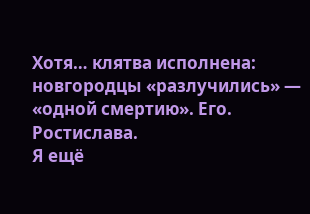Хотя… клятва исполнена: новгородцы «разлучились» — «одной смертию». Его. Ростислава.
Я ещё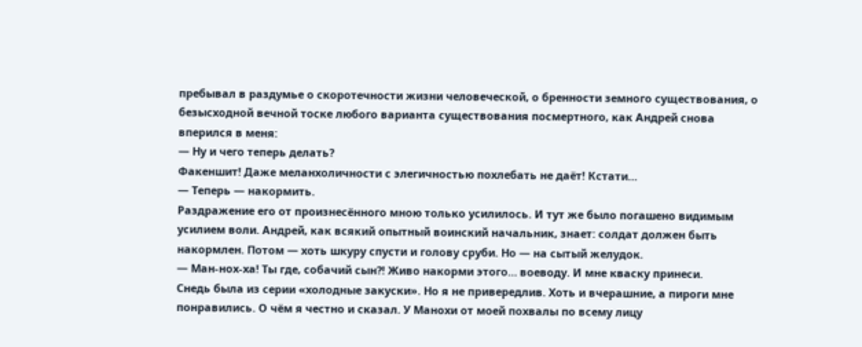пребывал в раздумье о скоротечности жизни человеческой, о бренности земного существования, о безысходной вечной тоске любого варианта существования посмертного, как Андрей снова вперился в меня:
— Ну и чего теперь делать?
Факеншит! Даже меланхоличности с элегичностью похлебать не даёт! Кстати…
— Теперь — накормить.
Раздражение его от произнесённого мною только усилилось. И тут же было погашено видимым усилием воли. Андрей, как всякий опытный воинский начальник, знает: солдат должен быть накормлен. Потом — хоть шкуру спусти и голову сруби. Но — на сытый желудок.
— Ман-нох-ха! Ты где, собачий сын?! Живо накорми этого… воеводу. И мне кваску принеси.
Снедь была из серии «холодные закуски». Но я не привередлив. Хоть и вчерашние, а пироги мне понравились. О чём я честно и сказал. У Манохи от моей похвалы по всему лицу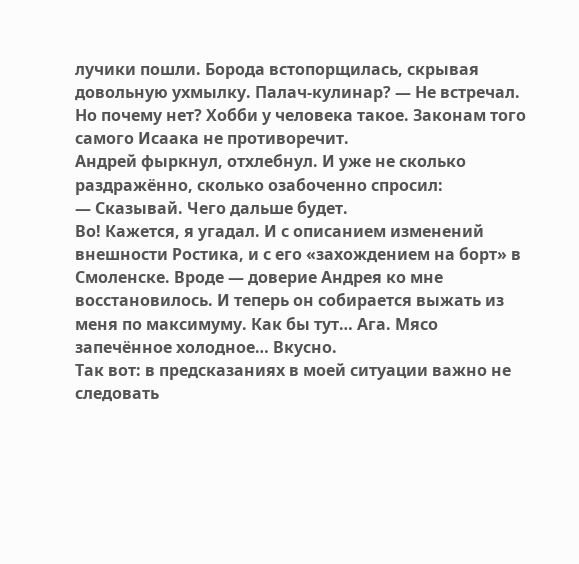лучики пошли. Борода встопорщилась, скрывая довольную ухмылку. Палач-кулинар? — Не встречал. Но почему нет? Хобби у человека такое. Законам того самого Исаака не противоречит.
Андрей фыркнул, отхлебнул. И уже не сколько раздражённо, сколько озабоченно спросил:
— Сказывай. Чего дальше будет.
Во! Кажется, я угадал. И с описанием изменений внешности Ростика, и с его «захождением на борт» в Смоленске. Вроде — доверие Андрея ко мне восстановилось. И теперь он собирается выжать из меня по максимуму. Как бы тут… Ага. Мясо запечённое холодное… Вкусно.
Так вот: в предсказаниях в моей ситуации важно не следовать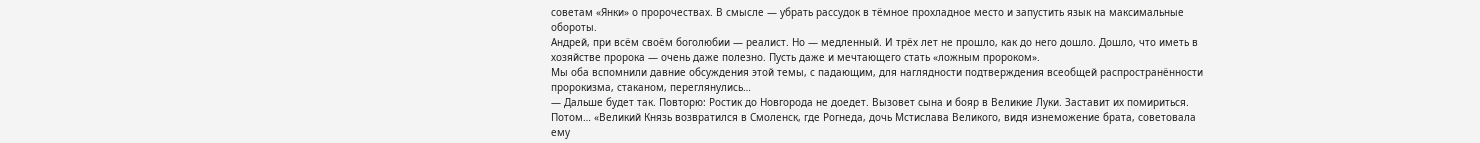советам «Янки» о пророчествах. В смысле — убрать рассудок в тёмное прохладное место и запустить язык на максимальные обороты.
Андрей, при всём своём боголюбии — реалист. Но — медленный. И трёх лет не прошло, как до него дошло. Дошло, что иметь в хозяйстве пророка — очень даже полезно. Пусть даже и мечтающего стать «ложным пророком».
Мы оба вспомнили давние обсуждения этой темы, с падающим, для наглядности подтверждения всеобщей распространённости пророкизма, стаканом, переглянулись…
— Дальше будет так. Повторю: Ростик до Новгорода не доедет. Вызовет сына и бояр в Великие Луки. Заставит их помириться. Потом… «Великий Князь возвратился в Смоленск, где Рогнеда, дочь Мстислава Великого, видя изнеможение брата, советовала ему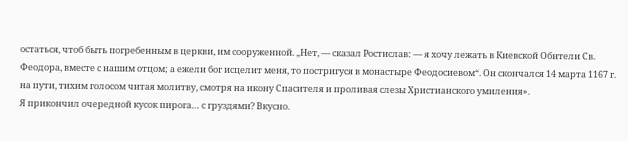остаться, чтоб быть погребенным в церкви, им сооруженной. „Нет, — сказал Ростислав: — я хочу лежать в Киевской Обители Св. Феодора, вместе с нашим отцом; а ежели бог исцелит меня, то постригуся в монастыре Феодосиевом“. Он скончался 14 марта 1167 г. на пути, тихим голосом читая молитву, смотря на икону Спасителя и проливая слезы Христианского умиления».
Я прикончил очередной кусок пирога… с груздями? Вкусно.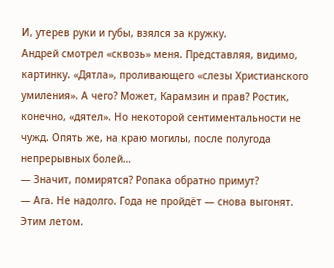И, утерев руки и губы, взялся за кружку.
Андрей смотрел «сквозь» меня. Представляя, видимо, картинку. «Дятла», проливающего «слезы Христианского умиления». А чего? Может, Карамзин и прав? Ростик, конечно, «дятел». Но некоторой сентиментальности не чужд. Опять же, на краю могилы, после полугода непрерывных болей…
— Значит, помирятся? Ропака обратно примут?
— Ага. Не надолго. Года не пройдёт — снова выгонят. Этим летом.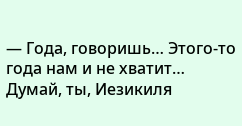— Года, говоришь… Этого-то года нам и не хватит… Думай, ты, Иезикиля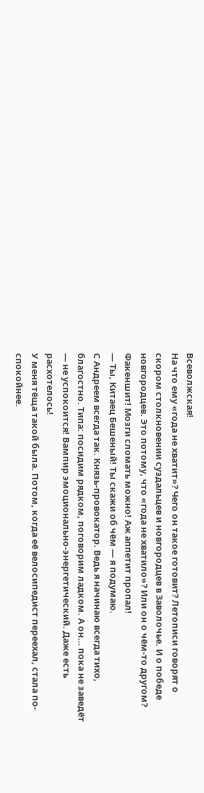Всеволжская!
На что ему «года не хватит»? Чего он такое готовит? Летописи говорят о скором столкновении суздальцев и новгородцев в Заволочье. И о победе новгородцев. Это потому, что «года не хватило»? Или он о чём-то другом?
Факеншит! Мозги сломать можно! Аж аппетит пропал!
— Ты, Китаец Бешеный! Ты скажи об чём — я подумаю.
С Андреем всегда так. Князь-провокатор. Ведь я начинаю всегда тихо, благостно. Типа: посидим рядком, поговорим ладком. А он… пока не заведёт — не успокоится! Вампир эмоционально-энергетический. Даже есть расхотелось!
У меня тёща такой была. Потом, когда её велосипедист переехал, стала по-спокойнее.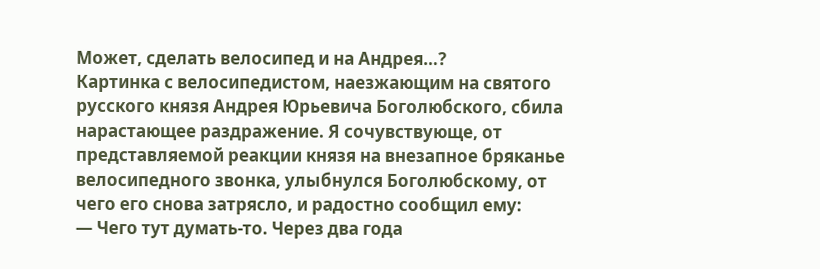Может, сделать велосипед и на Андрея…?
Картинка с велосипедистом, наезжающим на святого русского князя Андрея Юрьевича Боголюбского, сбила нарастающее раздражение. Я сочувствующе, от представляемой реакции князя на внезапное бряканье велосипедного звонка, улыбнулся Боголюбскому, от чего его снова затрясло, и радостно сообщил ему:
— Чего тут думать-то. Через два года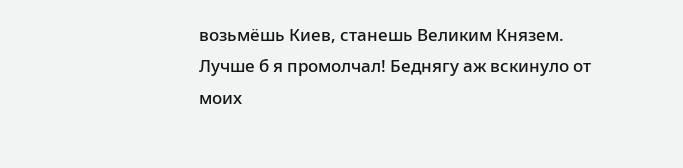возьмёшь Киев, станешь Великим Князем.
Лучше б я промолчал! Беднягу аж вскинуло от моих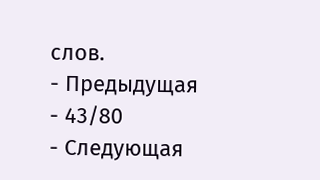слов.
- Предыдущая
- 43/80
- Следующая